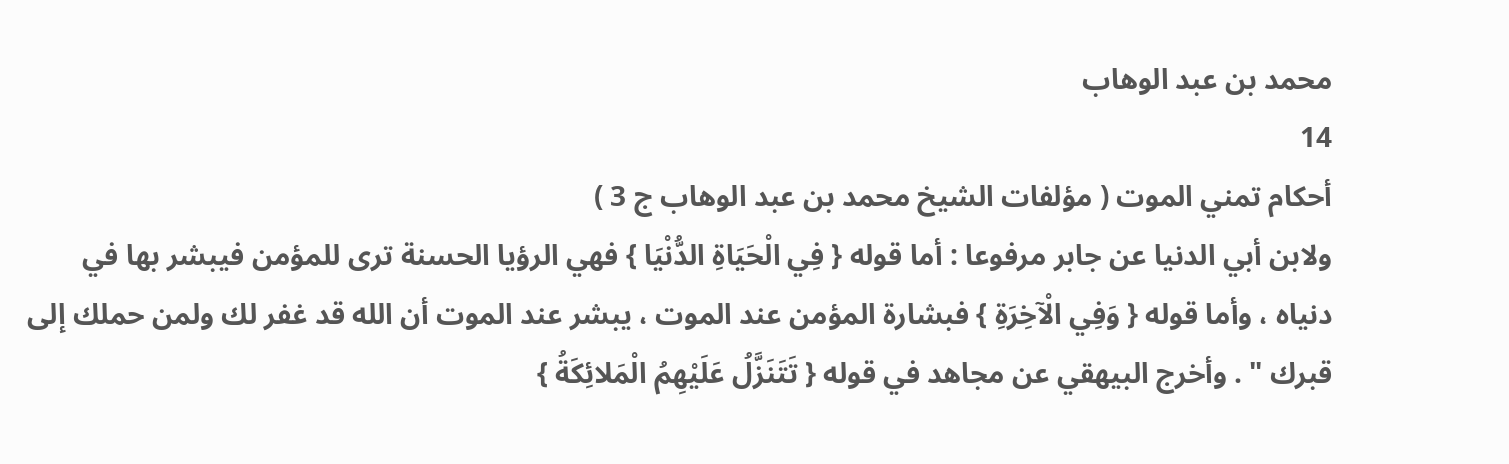محمد بن عبد الوهاب
14
أحكام تمني الموت ( مؤلفات الشيخ محمد بن عبد الوهاب ج 3 )
ولابن أبي الدنيا عن جابر مرفوعا : أما قوله { فِي الْحَيَاةِ الدُّنْيَا } فهي الرؤيا الحسنة ترى للمؤمن فيبشر بها في دنياه ، وأما قوله { وَفِي الْآخِرَةِ } فبشارة المؤمن عند الموت ، يبشر عند الموت أن الله قد غفر لك ولمن حملك إلى قبرك " . وأخرج البيهقي عن مجاهد في قوله { تَتَنَزَّلُ عَلَيْهِمُ الْمَلائِكَةُ }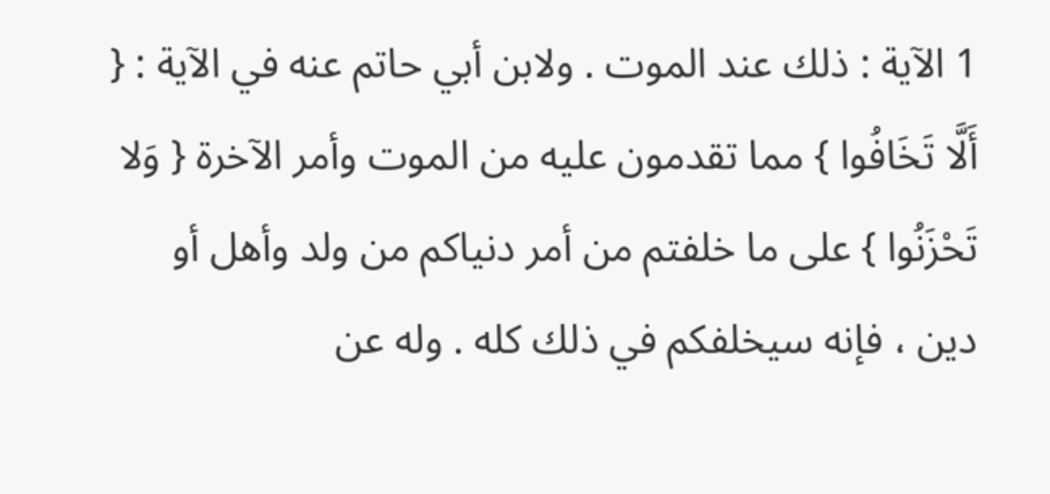1 الآية : ذلك عند الموت . ولابن أبي حاتم عنه في الآية : { أَلَّا تَخَافُوا } مما تقدمون عليه من الموت وأمر الآخرة { وَلا تَحْزَنُوا } على ما خلفتم من أمر دنياكم من ولد وأهل أو دين ، فإنه سيخلفكم في ذلك كله . وله عن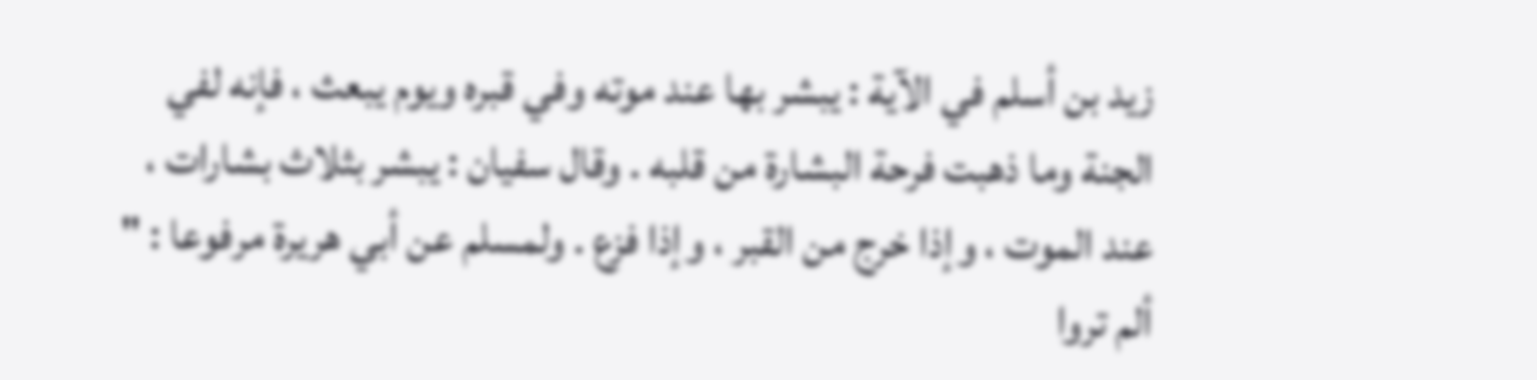زيد بن أسلم في الآية : يبشر بها عند موته وفي قبره ويوم يبعث ، فإنه لفي الجنة وما ذهبت فرحة البشارة من قلبه . وقال سفيان : يبشر بثلاث بشارات ، عند الموت ، وإذا خرج من القبر ، وإذا فزع . ولمسلم عن أبي هريرة مرفوعا : " ألم تروا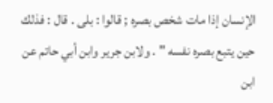الإنسان إذا مات شخص بصره ; قالوا : بلى . قال : فذلك حين يتبع بصره نفسه " . ولابن جرير وابن أبي حاتم عن ابن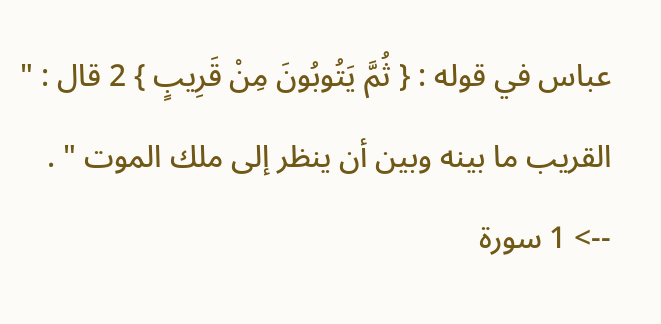عباس في قوله : { ثُمَّ يَتُوبُونَ مِنْ قَرِيبٍ } 2 قال : " القريب ما بينه وبين أن ينظر إلى ملك الموت " .
--> 1 سورة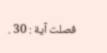فصلت آية : 30 .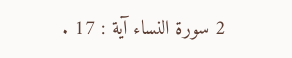2 سورة النساء آية : 17 .